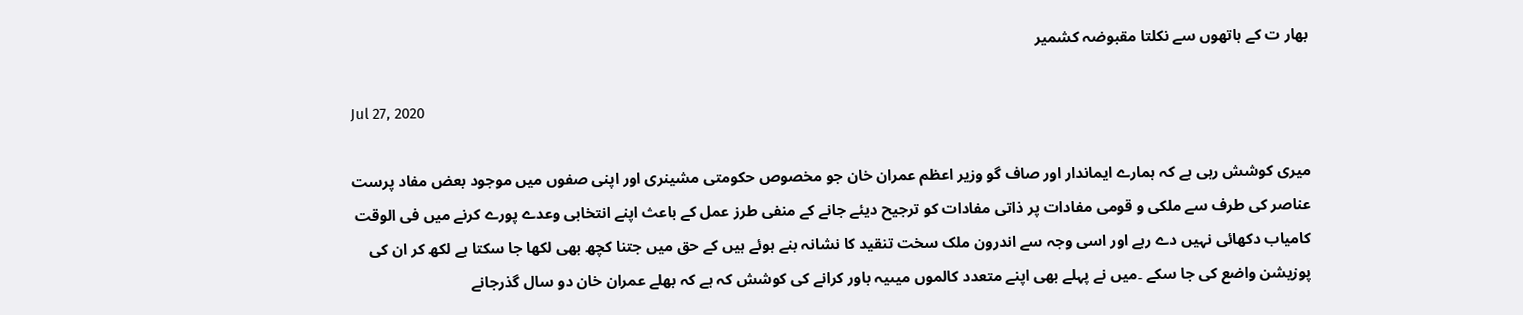بھار ت کے ہاتھوں سے نکلتا مقبوضہ کشمیر

Jul 27, 2020

میری کوشش رہی ہے کہ ہمارے ایماندار اور صاف گو وزیر اعظم عمران خان جو مخصوص حکومتی مشینری اور اپنی صفوں میں موجود بعض مفاد پرست عناصر کی طرف سے ملکی و قومی مفادات پر ذاتی مفادات کو ترجیح دیئے جانے کے منفی طرز عمل کے باعث اپنے انتخابی وعدے پورے کرنے میں فی الوقت کامیاب دکھائی نہیں دے رہے اور اسی وجہ سے اندرون ملک سخت تنقید کا نشانہ بنے ہوئے ہیں کے حق میں جتنا کچھ بھی لکھا جا سکتا ہے لکھ کر ان کی پوزیشن واضع کی جا سکے ۔میں نے پہلے بھی اپنے متعدد کالموں میںیہ باور کرانے کی کوشش کہ ہے کہ بھلے عمران خان دو سال گذرجانے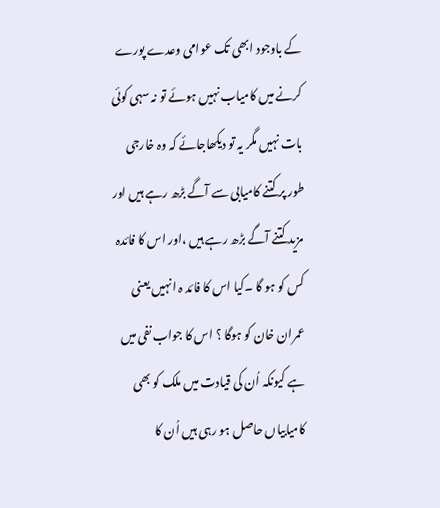کے باوجود ابھی تک عوامی وعدے پورے کرنے میں کامیاب نہیں ہوئے تو نہ سہی کوئی بات نہیں مگر یہ تو دیکھاجائے کہ وہ خارجی طور پر کتنے کامیابی سے آگے بڑھ رہے ہیں اور مزید کتنے آگے بڑھ رہے ہیں ،اور اس کا فائدہ کس کو ہو گا ۔کیا اس کا فائد ہ انہیں یعنی عمران خان کو ہوگا ؟ اس کا جواب نفی میں ہے کیونکہ اُن کی قیادت میں ملک کو بھی کامیابیاں حاصل ہو رہی ہیں اُن کا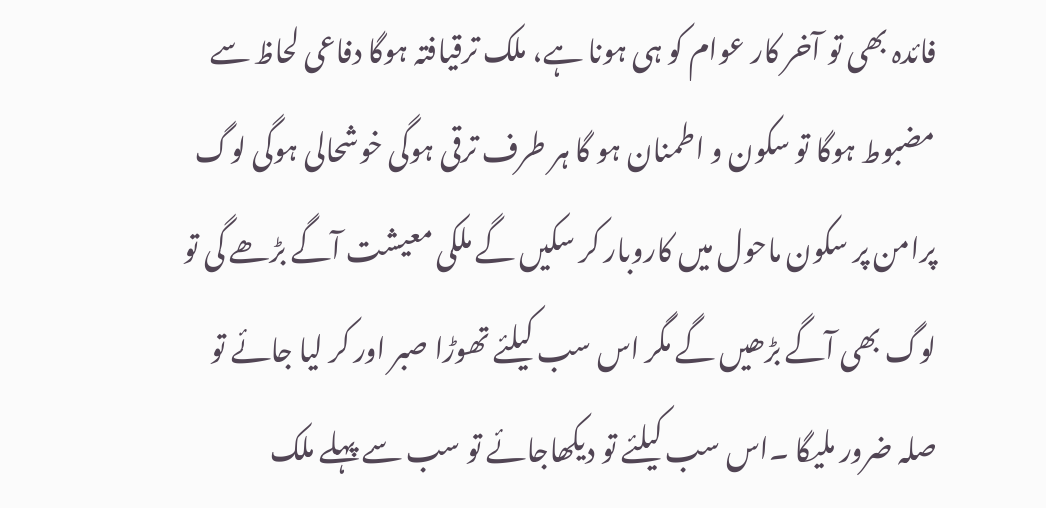فائدہ بھی تو آخر کار عوام کو ہی ہونا ہے، ملک ترقیافتہ ہوگا دفاعی لحاظ سے مضبوط ہوگا تو سکون و اطمنان ہو گا ہر طرف ترقی ہوگی خوشحالی ہوگی لوگ پرامن پر سکون ماحول میں کاروبار کر سکیں گے ملکی معیشت آگے بڑھے گی تو لوگ بھی آگے بڑھیں گے مگر اس سب کیلئے تھوڑا صبر اور کر لیا جائے تو صلہ ضرور ملیگا ۔اس سب کیلئے تو دیکھاجائے تو سب سے پہلے ملک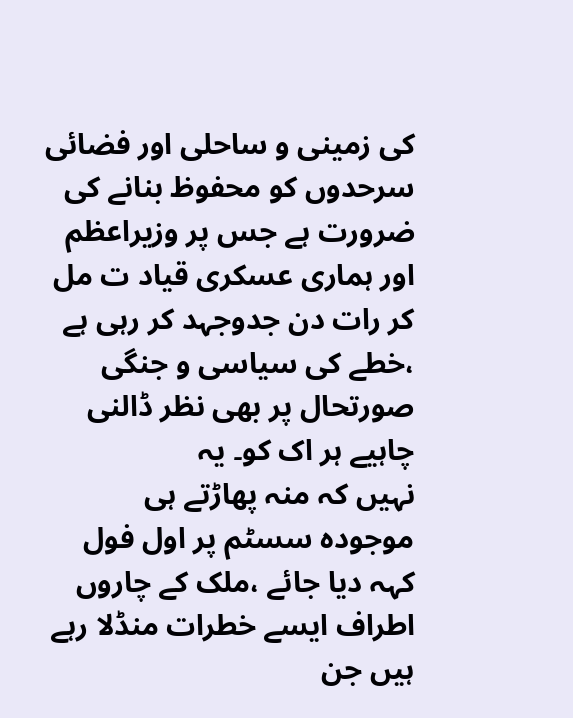کی زمینی و ساحلی اور فضائی سرحدوں کو محفوظ بنانے کی ضرورت ہے جس پر وزیراعظم اور ہماری عسکری قیاد ت مل کر رات دن جدوجہد کر رہی ہے ،خطے کی سیاسی و جنگی صورتحال پر بھی نظر ڈالنی چاہیے ہر اک کو۔ یہ
نہیں کہ منہ پھاڑتے ہی موجودہ سسٹم پر اول فول کہہ دیا جائے ،ملک کے چاروں اطراف ایسے خطرات منڈلا رہے ہیں جن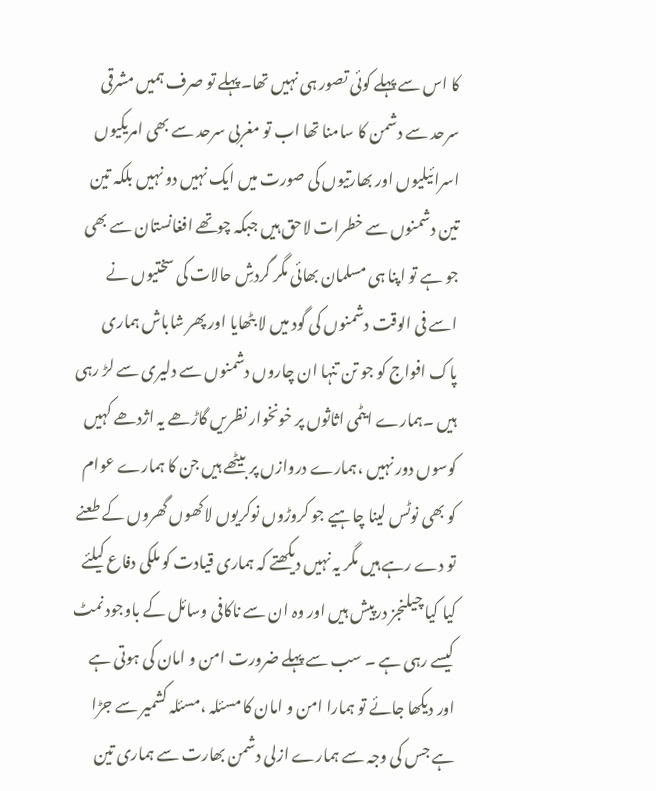کا اس سے پہلے کوئی تصور ہی نہیں تھا۔پہلے تو صرف ہمیں مشرقی سرحد سے دشمن کا سامنا تھا اب تو مغربی سرحد سے بھی امریکیوں اسرائیلیوں اور بھارتیوں کی صورت میں ایک نہیں دو نہیں بلکہ تین تین دشمنوں سے خطرات لاحق ہیں جبکہ چوتھے افغانستان سے بھی جو ہے تو اپنا ہی مسلمان بھائی مگر گردشِ حالات کی سختیوں نے اسے فی الوقت دشمنوں کی گود میں لا بٹھایا اور پھر شاباش ہماری پاک افواج کو جو تن تنہا ان چاروں دشمنوں سے دلیری سے لڑ رہی ہیں ۔ہمارے ایٹمی اثاثوں پر خونخوار نظریں گاڑھے یہ اژدھے کہیں کوسوں دور نہیں ،ہمارے دروازں پر بیٹھے ہیں جن کا ہمارے عوام کو بھی نوٹس لینا چاہیے جو کروڑوں نوکریوں لاکھوں گھروں کے طعنے تو دے رہے ہیں مگر یہ نہیں دیکھتے کہ ہماری قیادت کو ملکی دفاع کیلئے کیا کیا چیلنجز درپیش ہیں اور وہ ان سے ناکافی وسائل کے باوجود نمٹ کیسے رہی ہے ۔ سب سے پہلے ضرورت امن و امان کی ہوتی ہے اور دیکھا جائے تو ہمارا امن و امان کا مسئلہ ،مسئلہ کشمیر سے جڑا ہے جس کی وجہ سے ہمارے ازلی دشمن بھارت سے ہماری تین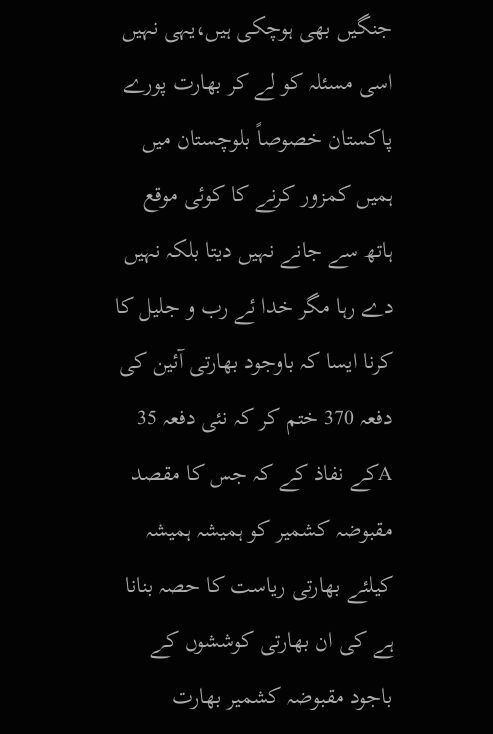جنگیں بھی ہوچکی ہیں،یہی نہیں اسی مسئلہ کو لے کر بھارت پورے پاکستان خصوصاً بلوچستان میں ہمیں کمزور کرنے کا کوئی موقع ہاتھ سے جانے نہیں دیتا بلکہ نہیں دے رہا مگر خدا ئے رب و جلیل کا کرنا ایسا کہ باوجود بھارتی آئین کی دفعہ 370 ختم کر کہ نئی دفعہ 35 Aکے نفاذ کے کہ جس کا مقصد مقبوضہ کشمیر کو ہمیشہ ہمیشہ کیلئے بھارتی ریاست کا حصہ بنانا ہے کی ان بھارتی کوششوں کے باجود مقبوضہ کشمیر بھارت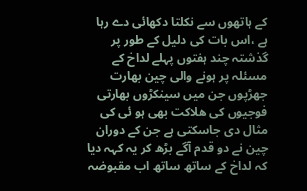کے ہاتھوں سے نکلتا دکھائی دے رہا ہے ،اس بات کی دلیل کے طور پر گذشتہ چند ہفتوں پہلے لداخ کے مسئلہ پر ہونے والی چین بھارت جھڑپوں جن میں سینکڑوں بھارتی فوجیوں کی ھلاکت بھی ہو ئی کی مثال دی جاسکتی ہے جن کے دوران چین نے دو قدم آگے بڑھ کر یہ کہہ دیا کہ لداخ کے ساتھ ساتھ اب مقبوضہ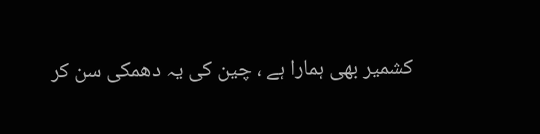کشمیر بھی ہمارا ہے ، چین کی یہ دھمکی سن کر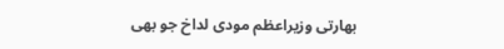بھارتی وزیراعظم مودی لداخ جو بھی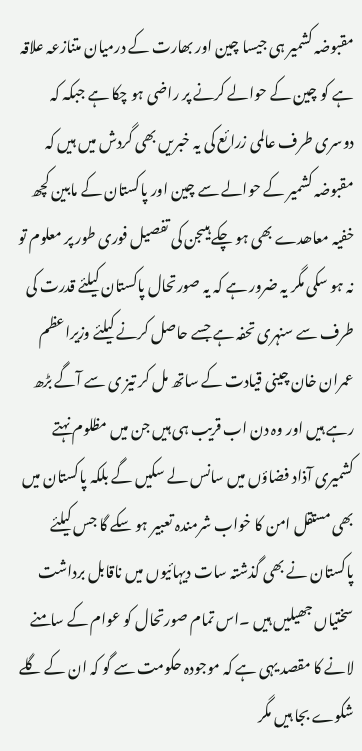مقبوضہ کشمیر ہی جیسا چین اور بھارت کے درمیان متنازعہ علاقہ ہے کو چین کے حوالے کرنے پر راضی ہو چکا ہے جبکہ کہ دوسری طرف عالمی زرائع کی یہ خبریں بھی گردش میں ہیں کہ مقبوضہ کشمیر کے حوالے سے چین اور پاکستان کے مابین کچھ خفیہ معاھدے بھی ہو چکے ہیںجن کی تفصیل فوری طور پر معلوم تو نہ ہو سکی مگر یہ ضرور ہے کہ یہ صورتحال پاکستان کیلئے قدرت کی طرف سے سنہری تحفہ ہے جسے حاصل کرنے کیلئے وزیراعظم عمران خان چینی قیادت کے ساتھ مل کر تیز ی سے آگے بڑھ رہے ہیں اور وہ دن اب قریب ہی ہیں جن میں مظلوم نہتے کشمیری آذاد فضاؤں میں سانس لے سکیں گے بلکہ پاکستان میں بھی مستقل امن کا خواب شرمندہ تعبیر ہو سکے گا جس کیلئے پاکستان نے بھی گذشتہ سات دیہائیوں میں ناقابل برداشت سختیاں جھیلیں ہیں ۔اس تمام صورتحال کو عوام کے سامنے لانے کا مقصد یہی ہے کہ موجودہ حکومت سے گو کہ ان کے گلے شکوے بجا ہیں مگر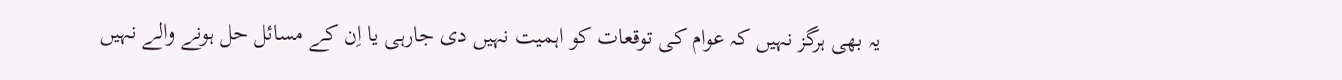یہ بھی ہرگز نہیں کہ عوام کی توقعات کو اہمیت نہیں دی جارہی یا اِن کے مسائل حل ہونے والے نہیں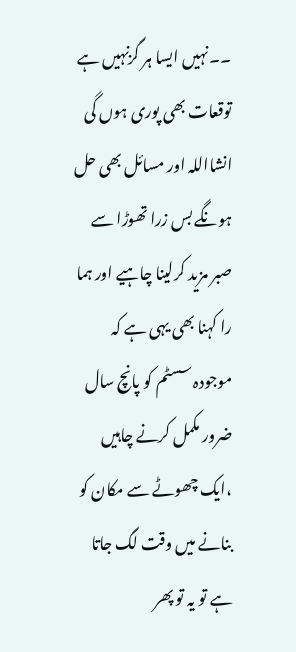۔۔نہیں ایسا ہر گزنہیں ہے توقعات بھی پوری ہوں گی انشااللہ اور مسائل بھی حل ہونگے بس زرا تھوڑا سے صبر مزید کرلینا چاہیے اور ہما را کہنا بھی یہی ہے کہ موجودہ سسٹم کو پانچ سال ضرور مکمل کرنے چاہیں ،ایک چھوٹے سے مکان کو بنانے میں وقت لگ جاتا ہے تو یہ تو پھر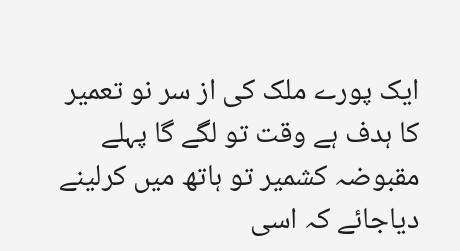ایک پورے ملک کی از سر نو تعمیر کا ہدف ہے وقت تو لگے گا پہلے مقبوضہ کشمیر تو ہاتھ میں کرلینے دیاجائے کہ اسی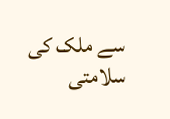سے ملک کی سلامتی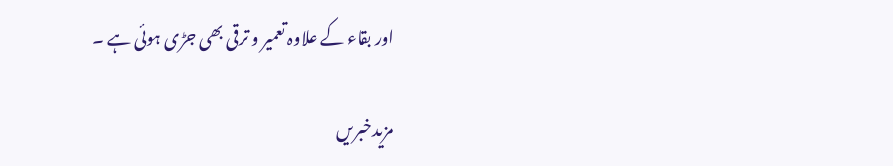اور بقاء کے علاوہ تعمیر و ترقی بھی جڑی ہوئی ہے ۔

مزیدخبریں